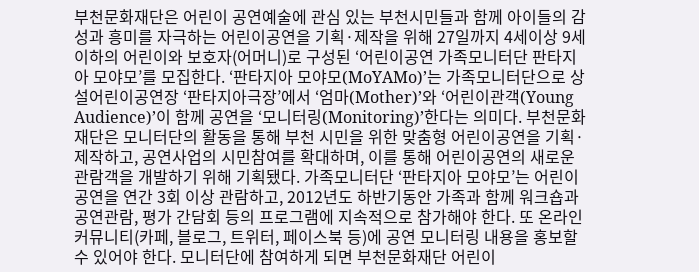부천문화재단은 어린이 공연예술에 관심 있는 부천시민들과 함께 아이들의 감성과 흥미를 자극하는 어린이공연을 기획·제작을 위해 27일까지 4세이상 9세 이하의 어린이와 보호자(어머니)로 구성된 ‘어린이공연 가족모니터단 판타지아 모야모’를 모집한다. ‘판타지아 모야모(MoYAMo)’는 가족모니터단으로 상설어린이공연장 ‘판타지아극장’에서 ‘엄마(Mother)’와 ‘어린이관객(Young Audience)’이 함께 공연을 ‘모니터링(Monitoring)’한다는 의미다. 부천문화재단은 모니터단의 활동을 통해 부천 시민을 위한 맞춤형 어린이공연을 기획·제작하고, 공연사업의 시민참여를 확대하며, 이를 통해 어린이공연의 새로운 관람객을 개발하기 위해 기획됐다. 가족모니터단 ‘판타지아 모야모’는 어린이공연을 연간 3회 이상 관람하고, 2012년도 하반기동안 가족과 함께 워크숍과 공연관람, 평가 간담회 등의 프로그램에 지속적으로 참가해야 한다. 또 온라인 커뮤니티(카페, 블로그, 트위터, 페이스북 등)에 공연 모니터링 내용을 홍보할 수 있어야 한다. 모니터단에 참여하게 되면 부천문화재단 어린이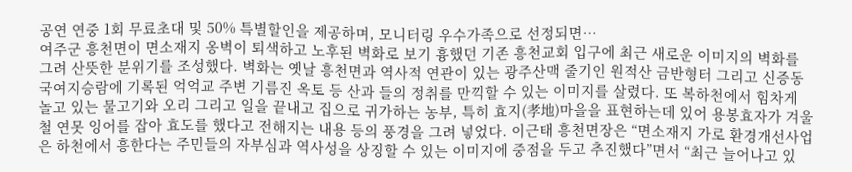공연 연중 1회 무료초대 및 50% 특별할인을 제공하며, 모니터링 우수가족으로 선정되면…
여주군 흥천면이 면소재지 옹벽이 퇴색하고 노후된 벽화로 보기 흉했던 기존 흥천교회 입구에 최근 새로운 이미지의 벽화를 그려 산뜻한 분위기를 조성했다. 벽화는 옛날 흥천면과 역사적 연관이 있는 광주산맥 줄기인 원적산 금반형터 그리고 신증동국여지승람에 기록된 억억교 주변 기름진 옥토 등 산과 들의 정취를 만끽할 수 있는 이미지를 살렸다. 또 복하천에서 힘차게 놀고 있는 물고기와 오리 그리고 일을 끝내고 집으로 귀가하는 농부, 특히 효지(孝地)마을을 표현하는데 있어 용봉효자가 겨울철 연못 잉어를 잡아 효도를 했다고 전해지는 내용 등의 풍경을 그려 넣었다. 이근태 흥천면장은 “면소재지 가로 환경개선사업은 하천에서 흥한다는 주민들의 자부심과 역사성을 상징할 수 있는 이미지에 중점을 두고 추진했다”면서 “최근 늘어나고 있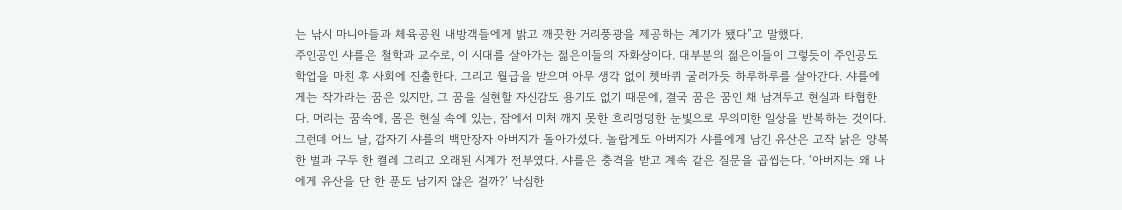는 낚시 마니아들과 체육공원 내방객들에게 밝고 깨끗한 거리풍광을 제공하는 계기가 됐다”고 말했다.
주인공인 샤를은 철학과 교수로, 이 시대를 살아가는 젊은이들의 자화상이다. 대부분의 젊은이들이 그렇듯이 주인공도 학업을 마친 후 사회에 진출한다. 그리고 월급을 받으며 아무 생각 없이 쳇바퀴 굴러가듯 하루하루를 살아간다. 샤를에게는 작가라는 꿈은 있지만, 그 꿈을 실현할 자신감도 용기도 없기 때문에, 결국 꿈은 꿈인 채 남겨두고 현실과 타협한다. 머리는 꿈속에, 몸은 현실 속에 있는, 잠에서 미처 깨지 못한 흐리멍덩한 눈빛으로 무의미한 일상을 반복하는 것이다. 그런데 어느 날, 갑자기 샤를의 백만장자 아버지가 돌아가셨다. 놀랍게도 아버지가 샤를에게 남긴 유산은 고작 낡은 양복 한 벌과 구두 한 켤레 그리고 오래된 시계가 전부였다. 샤를은 충격을 받고 계속 같은 질문을 곱씹는다. ‘아버지는 왜 나에게 유산을 단 한 푼도 남기지 않은 걸까?’ 낙심한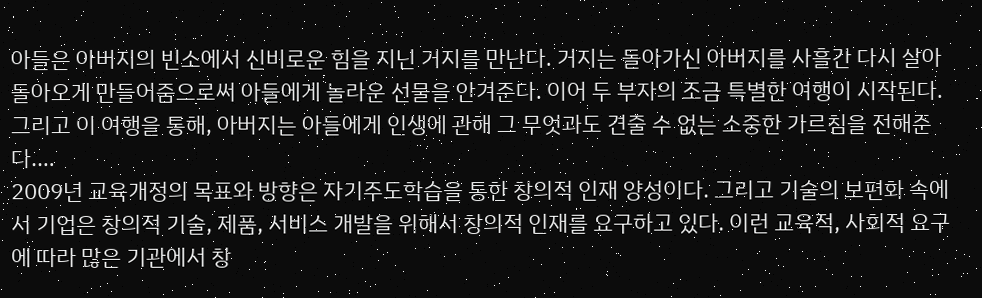아들은 아버지의 빈소에서 신비로운 힘을 지닌 거지를 만난다. 거지는 돌아가신 아버지를 사흘간 다시 살아 돌아오게 만들어줌으로써 아들에게 놀라운 선물을 안겨준다. 이어 두 부자의 조금 특별한 여행이 시작된다. 그리고 이 여행을 통해, 아버지는 아들에게 인생에 관해 그 무엇과도 견줄 수 없는 소중한 가르침을 전해준다.…
2009년 교육개정의 목표와 방향은 자기주도학습을 통한 창의적 인재 양성이다. 그리고 기술의 보편화 속에서 기업은 창의적 기술, 제품, 서비스 개발을 위해서 창의적 인재를 요구하고 있다. 이런 교육적, 사회적 요구에 따라 많은 기관에서 창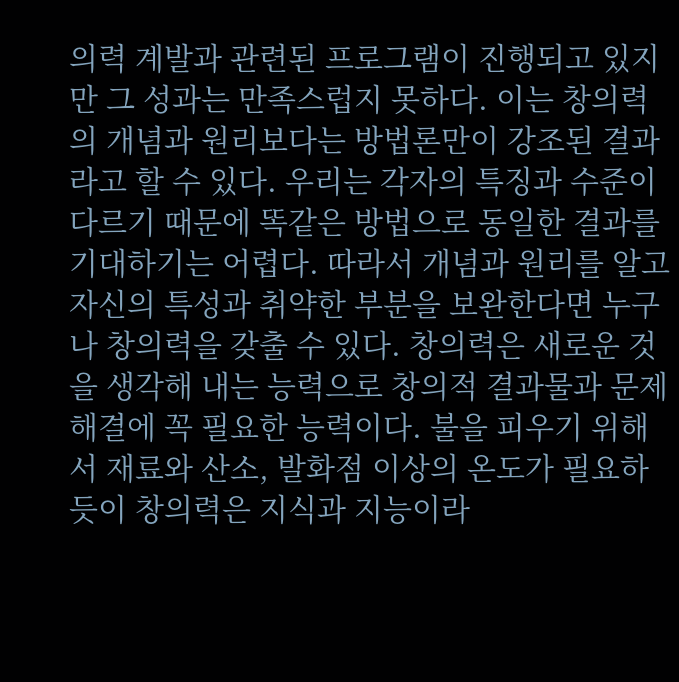의력 계발과 관련된 프로그램이 진행되고 있지만 그 성과는 만족스럽지 못하다. 이는 창의력의 개념과 원리보다는 방법론만이 강조된 결과라고 할 수 있다. 우리는 각자의 특징과 수준이 다르기 때문에 똑같은 방법으로 동일한 결과를 기대하기는 어렵다. 따라서 개념과 원리를 알고 자신의 특성과 취약한 부분을 보완한다면 누구나 창의력을 갖출 수 있다. 창의력은 새로운 것을 생각해 내는 능력으로 창의적 결과물과 문제해결에 꼭 필요한 능력이다. 불을 피우기 위해서 재료와 산소, 발화점 이상의 온도가 필요하듯이 창의력은 지식과 지능이라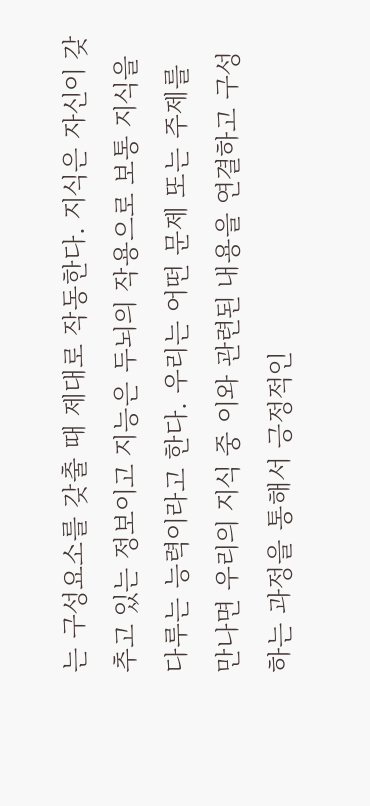는 구성요소를 갖출 때 제대로 작동한다. 지식은 자신이 갖추고 있는 정보이고 지능은 두뇌의 작용으로 보통 지식을 다루는 능력이라고 한다. 우리는 어떤 문제 또는 주제를 만나면 우리의 지식 중 이와 관련된 내용을 연결하고 구성하는 과정을 통해서 긍정적인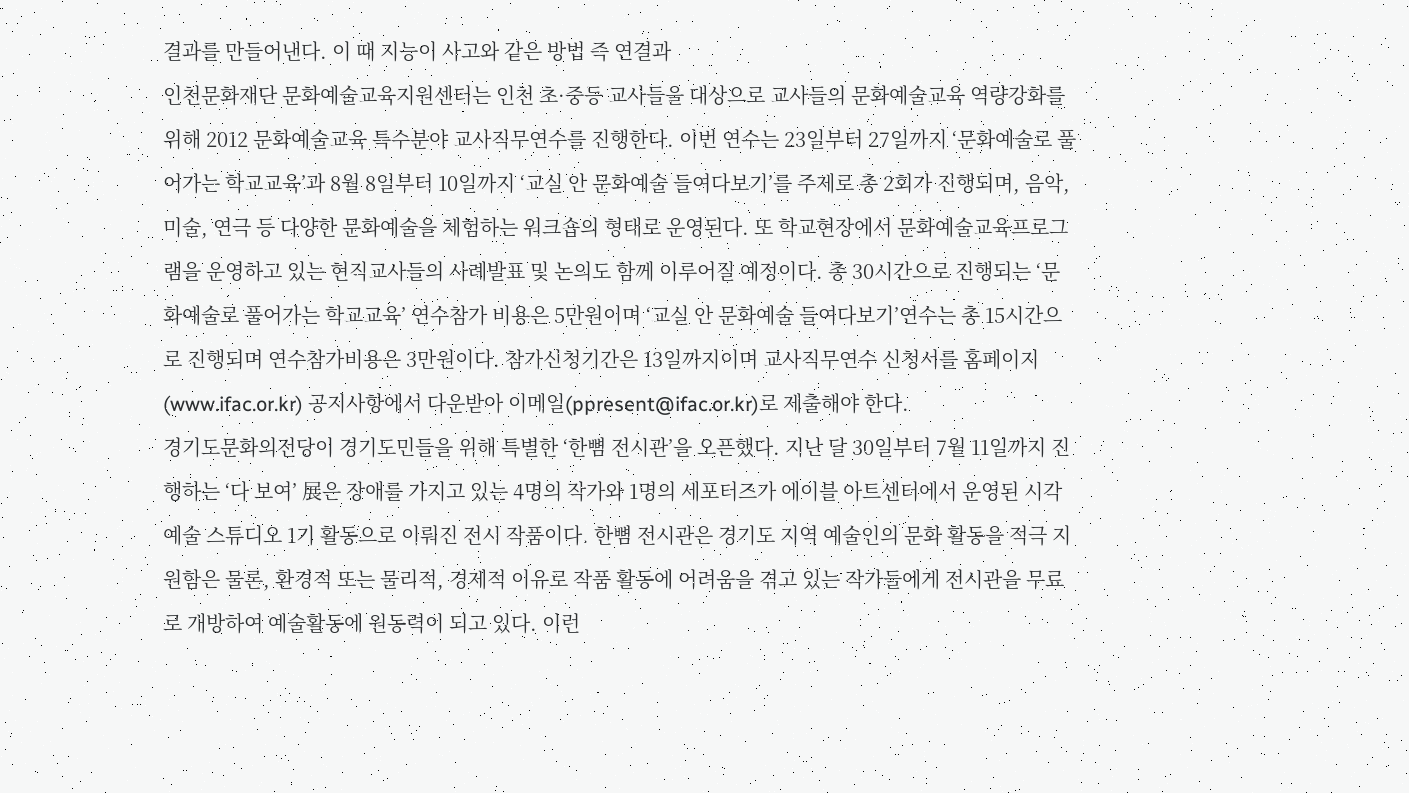결과를 만들어낸다. 이 때 지능이 사고와 같은 방법 즉 연결과
인천문화재단 문화예술교육지원센터는 인천 초·중등 교사들을 대상으로 교사들의 문화예술교육 역량강화를 위해 2012 문화예술교육 특수분야 교사직무연수를 진행한다. 이번 연수는 23일부터 27일까지 ‘문화예술로 풀어가는 학교교육’과 8월 8일부터 10일까지 ‘교실 안 문화예술 들여다보기’를 주제로 총 2회가 진행되며, 음악, 미술, 연극 등 다양한 문화예술을 체험하는 워크숍의 형태로 운영된다. 또 학교현장에서 문화예술교육프로그램을 운영하고 있는 현직교사들의 사례발표 및 논의도 함께 이루어질 예정이다. 총 30시간으로 진행되는 ‘문화예술로 풀어가는 학교교육’ 연수참가 비용은 5만원이며 ‘교실 안 문화예술 들여다보기’연수는 총 15시간으로 진행되며 연수참가비용은 3만원이다. 참가신청기간은 13일까지이며 교사직무연수 신청서를 홈페이지(www.ifac.or.kr) 공지사항에서 다운받아 이메일(ppresent@ifac.or.kr)로 제출해야 한다.
경기도문화의전당이 경기도민들을 위해 특별한 ‘한뼘 전시관’을 오픈했다. 지난 달 30일부터 7월 11일까지 진행하는 ‘다 보여’ 展은 장애를 가지고 있는 4명의 작가와 1명의 세포터즈가 에이블 아트센터에서 운영된 시각예술 스튜디오 1기 활동으로 이뤄진 전시 작품이다. 한뼘 전시관은 경기도 지역 예술인의 문화 활동을 적극 지원함은 물론, 환경적 또는 물리적, 경제적 이유로 작품 활동에 어려움을 겪고 있는 작가들에게 전시관을 무료로 개방하여 예술활동에 원동력이 되고 있다. 이런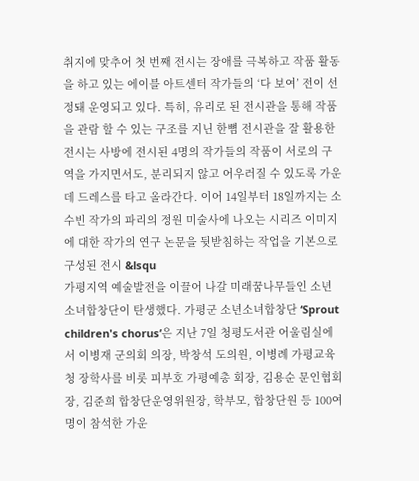취지에 맞추어 첫 번째 전시는 장애를 극복하고 작품 활동을 하고 있는 에이블 아트센터 작가들의 ‘다 보여’ 전이 선정돼 운영되고 있다. 특히, 유리로 된 전시관을 통해 작품을 관람 할 수 있는 구조를 지닌 한뼘 전시관을 잘 활용한 전시는 사방에 전시된 4명의 작가들의 작품이 서로의 구역을 가지면서도, 분리되지 않고 어우러질 수 있도록 가운데 드레스를 타고 올라간다. 이어 14일부터 18일까지는 소수빈 작가의 파리의 정원 미술사에 나오는 시리즈 이미지에 대한 작가의 연구 논문을 뒷받침하는 작업을 기본으로 구성된 전시 &lsqu
가평지역 예술발전을 이끌어 나갈 미래꿈나무들인 소년소녀합창단이 탄생했다. 가평군 소년소녀합창단 ‘Sprout children's chorus’은 지난 7일 청평도서관 어울림실에서 이병재 군의회 의장, 박창석 도의원, 이병례 가평교육청 장학사를 비롯 피부호 가평예총 회장, 김용순 문인협회장, 김준희 합창단운영위원장, 학부모, 합창단원 등 100여명이 참석한 가운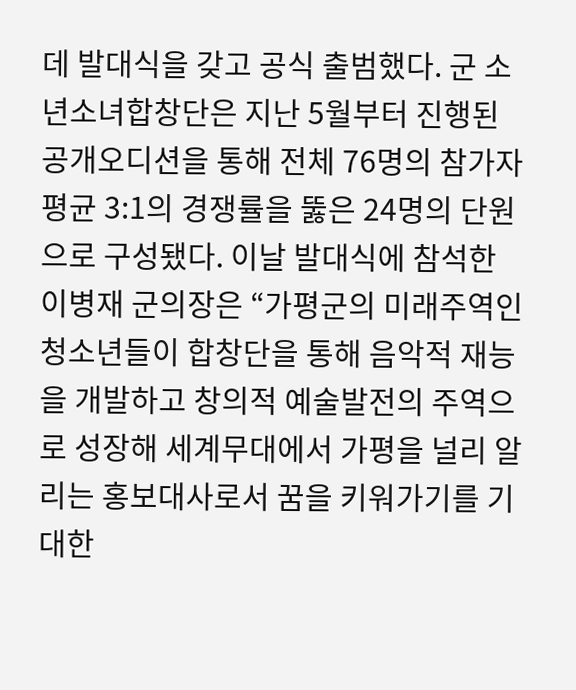데 발대식을 갖고 공식 출범했다. 군 소년소녀합창단은 지난 5월부터 진행된 공개오디션을 통해 전체 76명의 참가자 평균 3:1의 경쟁률을 뚫은 24명의 단원으로 구성됐다. 이날 발대식에 참석한 이병재 군의장은 “가평군의 미래주역인 청소년들이 합창단을 통해 음악적 재능을 개발하고 창의적 예술발전의 주역으로 성장해 세계무대에서 가평을 널리 알리는 홍보대사로서 꿈을 키워가기를 기대한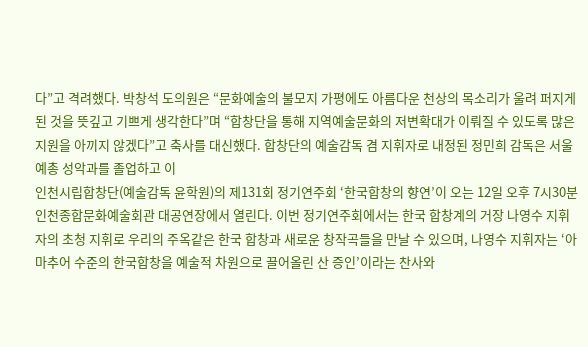다”고 격려했다. 박창석 도의원은 “문화예술의 불모지 가평에도 아름다운 천상의 목소리가 울려 퍼지게 된 것을 뜻깊고 기쁘게 생각한다”며 “합창단을 통해 지역예술문화의 저변확대가 이뤄질 수 있도록 많은 지원을 아끼지 않겠다”고 축사를 대신했다. 합창단의 예술감독 겸 지휘자로 내정된 정민희 감독은 서울예총 성악과를 졸업하고 이
인천시립합창단(예술감독 윤학원)의 제131회 정기연주회 ‘한국합창의 향연’이 오는 12일 오후 7시30분 인천종합문화예술회관 대공연장에서 열린다. 이번 정기연주회에서는 한국 합창계의 거장 나영수 지휘자의 초청 지휘로 우리의 주옥같은 한국 합창과 새로운 창작곡들을 만날 수 있으며, 나영수 지휘자는 ‘아마추어 수준의 한국합창을 예술적 차원으로 끌어올린 산 증인’이라는 찬사와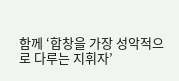함께 ‘합창을 가장 성악적으로 다루는 지휘자’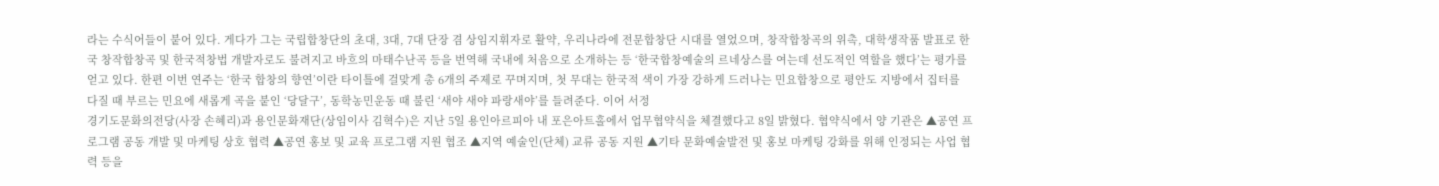라는 수식어들이 붙어 있다. 게다가 그는 국립합창단의 초대, 3대, 7대 단장 겸 상임지휘자로 활약, 우리나라에 전문합창단 시대를 열었으며, 창작합창곡의 위촉, 대학생작품 발표로 한국 창작합창곡 및 한국적창법 개발자로도 불려지고 바흐의 마태수난곡 등을 번역해 국내에 처음으로 소개하는 등 ‘한국합창예술의 르네상스를 여는데 선도적인 역할을 했다’는 평가를 얻고 있다. 한편 이번 연주는 ‘한국 합창의 향연’이란 타이틀에 걸맞게 총 6개의 주제로 꾸며지며, 첫 무대는 한국적 색이 가장 강하게 드러나는 민요합창으로 평안도 지방에서 집터를 다질 때 부르는 민요에 새롭게 곡을 붙인 ‘당달구’, 동학농민운동 때 불린 ‘새야 새야 파랑새야’를 들려준다. 이어 서정
경기도문화의전당(사장 손혜리)과 용인문화재단(상임이사 김혁수)은 지난 5일 용인아르피아 내 포은아트홀에서 업무협약식을 체결했다고 8일 밝혔다. 협약식에서 양 기관은 ▲공연 프로그램 공동 개발 및 마케팅 상호 협력 ▲공연 홍보 및 교육 프로그램 지원 협조 ▲지역 예술인(단체) 교류 공동 지원 ▲기타 문화예술발전 및 홍보 마케팅 강화를 위해 인정되는 사업 협력 등을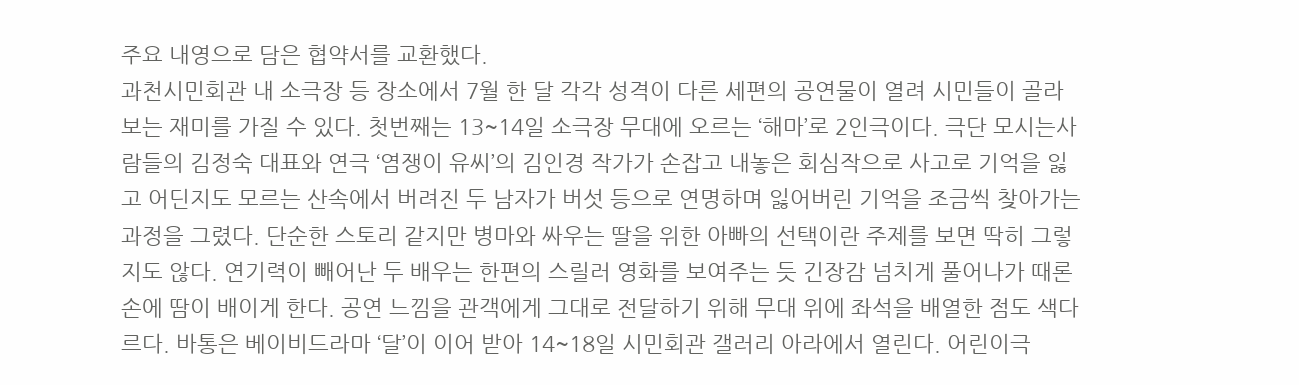주요 내영으로 담은 협약서를 교환했다.
과천시민회관 내 소극장 등 장소에서 7월 한 달 각각 성격이 다른 세편의 공연물이 열려 시민들이 골라 보는 재미를 가질 수 있다. 첫번째는 13~14일 소극장 무대에 오르는 ‘해마’로 2인극이다. 극단 모시는사람들의 김정숙 대표와 연극 ‘염쟁이 유씨’의 김인경 작가가 손잡고 내놓은 회심작으로 사고로 기억을 잃고 어딘지도 모르는 산속에서 버려진 두 남자가 버섯 등으로 연명하며 잃어버린 기억을 조금씩 찾아가는 과정을 그렸다. 단순한 스토리 같지만 병마와 싸우는 딸을 위한 아빠의 선택이란 주제를 보면 딱히 그렇지도 않다. 연기력이 빼어난 두 배우는 한편의 스릴러 영화를 보여주는 듯 긴장감 넘치게 풀어나가 때론 손에 땀이 배이게 한다. 공연 느낌을 관객에게 그대로 전달하기 위해 무대 위에 좌석을 배열한 점도 색다르다. 바통은 베이비드라마 ‘달’이 이어 받아 14~18일 시민회관 갤러리 아라에서 열린다. 어린이극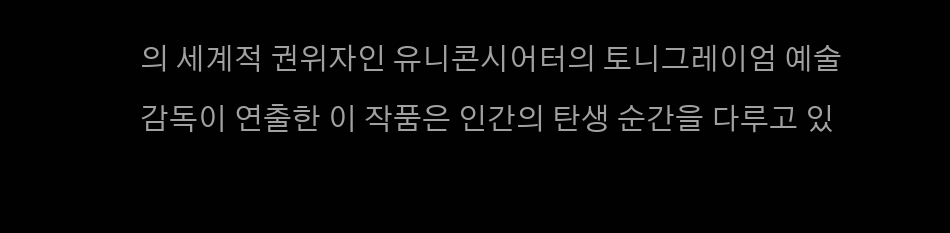의 세계적 권위자인 유니콘시어터의 토니그레이엄 예술 감독이 연출한 이 작품은 인간의 탄생 순간을 다루고 있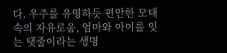다. 우주를 유영하듯 편안한 모태 속의 자유로움, 엄마와 아이를 잇는 탯줄이라는 생명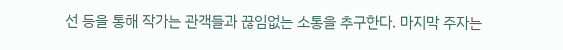선 등을 통해 작가는 관객들과 끊임없는 소통을 추구한다. 마지막 주자는